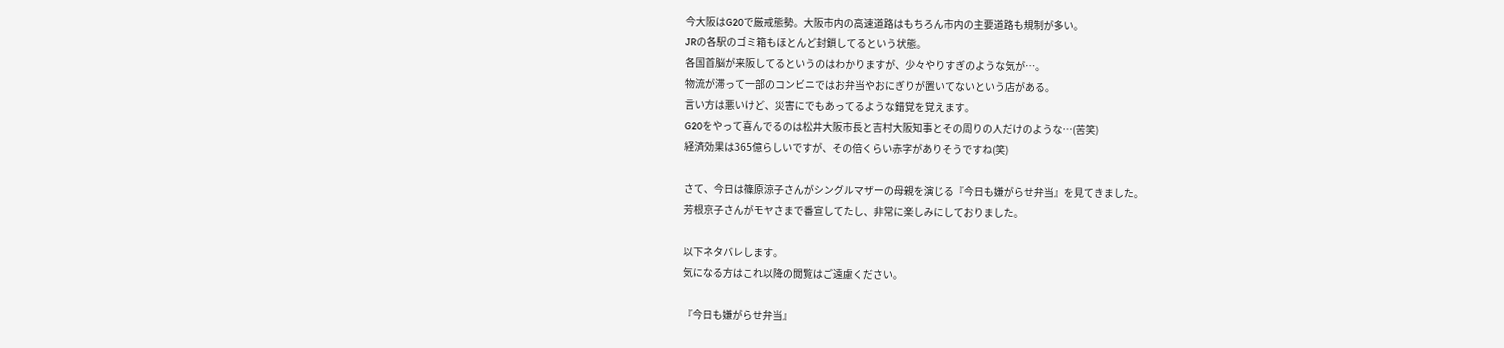今大阪はG20で厳戒態勢。大阪市内の高速道路はもちろん市内の主要道路も規制が多い。
JRの各駅のゴミ箱もほとんど封鎖してるという状態。
各国首脳が来阪してるというのはわかりますが、少々やりすぎのような気が…。
物流が滞って一部のコンビニではお弁当やおにぎりが置いてないという店がある。
言い方は悪いけど、災害にでもあってるような錯覚を覚えます。
G20をやって喜んでるのは松井大阪市長と吉村大阪知事とその周りの人だけのような…(苦笑)
経済効果は365億らしいですが、その倍くらい赤字がありそうですね(笑)

さて、今日は篠原涼子さんがシングルマザーの母親を演じる『今日も嫌がらせ弁当』を見てきました。
芳根京子さんがモヤさまで番宣してたし、非常に楽しみにしておりました。

以下ネタバレします。
気になる方はこれ以降の閲覧はご遠慮ください。

『今日も嫌がらせ弁当』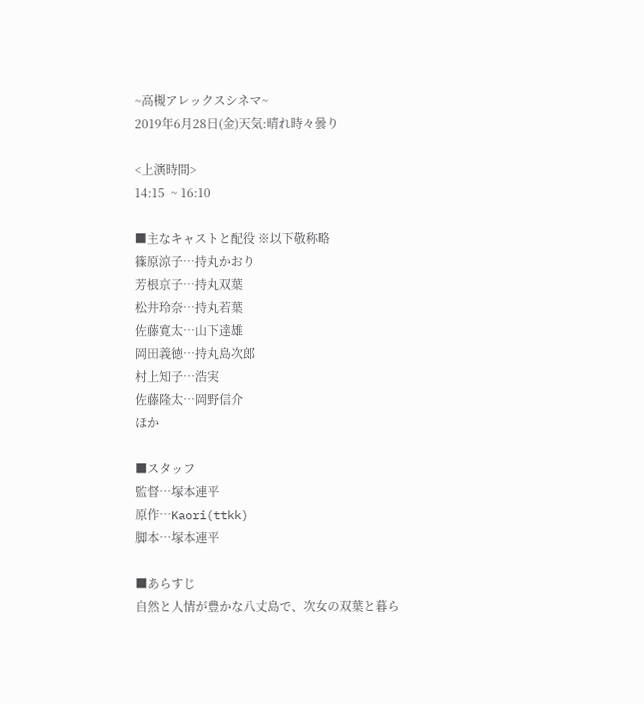~高槻アレックスシネマ~
2019年6月28日(金)天気:晴れ時々曇り

<上演時間>
14:15  ~ 16:10

■主なキャストと配役 ※以下敬称略
篠原涼子…持丸かおり
芳根京子…持丸双葉
松井玲奈…持丸若葉
佐藤寛太…山下達雄
岡田義徳…持丸島次郎
村上知子…浩実
佐藤隆太…岡野信介
ほか

■スタッフ
監督…塚本連平
原作…Kaori(ttkk)
脚本…塚本連平

■あらすじ
自然と人情が豊かな八丈島で、次女の双葉と暮ら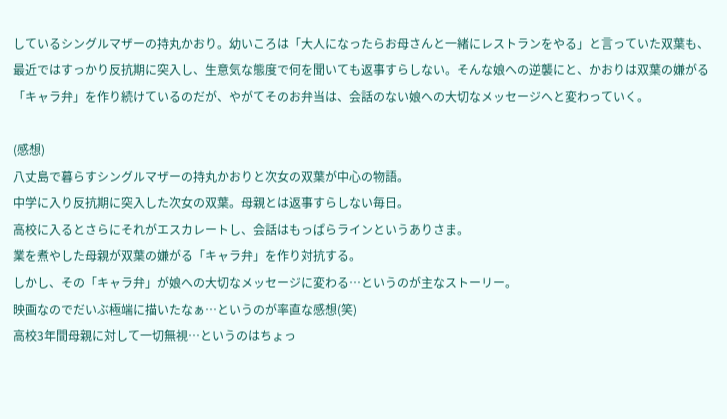しているシングルマザーの持丸かおり。幼いころは「大人になったらお母さんと一緒にレストランをやる」と言っていた双葉も、最近ではすっかり反抗期に突入し、生意気な態度で何を聞いても返事すらしない。そんな娘への逆襲にと、かおりは双葉の嫌がる「キャラ弁」を作り続けているのだが、やがてそのお弁当は、会話のない娘への大切なメッセージへと変わっていく。

(感想)
八丈島で暮らすシングルマザーの持丸かおりと次女の双葉が中心の物語。
中学に入り反抗期に突入した次女の双葉。母親とは返事すらしない毎日。
高校に入るとさらにそれがエスカレートし、会話はもっぱらラインというありさま。
業を煮やした母親が双葉の嫌がる「キャラ弁」を作り対抗する。
しかし、その「キャラ弁」が娘への大切なメッセージに変わる…というのが主なストーリー。
映画なのでだいぶ極端に描いたなぁ…というのが率直な感想(笑)
高校3年間母親に対して一切無視…というのはちょっ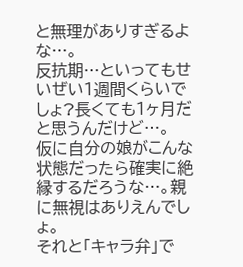と無理がありすぎるよな…。
反抗期…といってもせいぜい1週間くらいでしょ?長くても1ヶ月だと思うんだけど…。
仮に自分の娘がこんな状態だったら確実に絶縁するだろうな…。親に無視はありえんでしょ。
それと「キャラ弁」で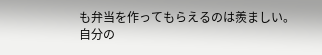も弁当を作ってもらえるのは羨ましい。
自分の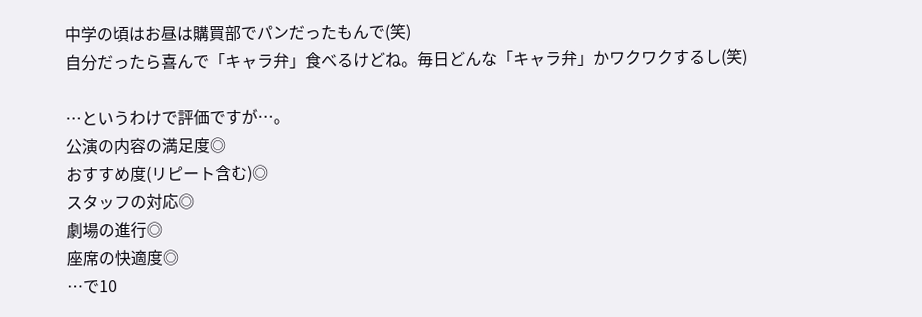中学の頃はお昼は購買部でパンだったもんで(笑)
自分だったら喜んで「キャラ弁」食べるけどね。毎日どんな「キャラ弁」かワクワクするし(笑)

…というわけで評価ですが…。
公演の内容の満足度◎
おすすめ度(リピート含む)◎
スタッフの対応◎
劇場の進行◎
座席の快適度◎
…で10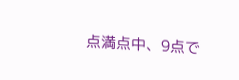点満点中、9点で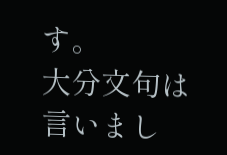す。
大分文句は言いまし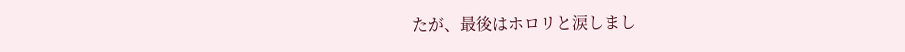たが、最後はホロリと涙しまし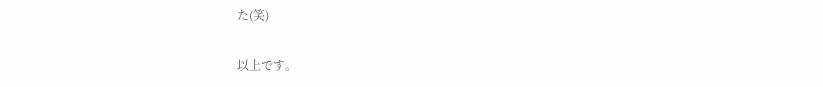た(笑)

以上です。